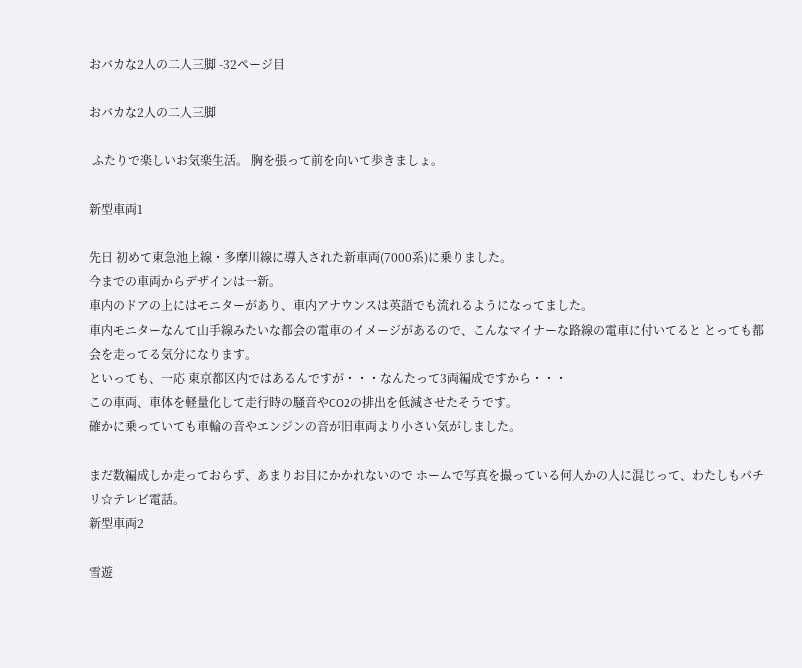おバカな2人の二人三脚 -32ページ目

おバカな2人の二人三脚

 ふたりで楽しいお気楽生活。 胸を張って前を向いて歩きましょ。

新型車両1

先日 初めて東急池上線・多摩川線に導入された新車両(7000系)に乗りました。
今までの車両からデザインは一新。
車内のドアの上にはモニターがあり、車内アナウンスは英語でも流れるようになってました。
車内モニターなんて山手線みたいな都会の電車のイメージがあるので、こんなマイナーな路線の電車に付いてると とっても都会を走ってる気分になります。
といっても、一応 東京都区内ではあるんですが・・・なんたって3両編成ですから・・・
この車両、車体を軽量化して走行時の騒音やCO2の排出を低減させたそうです。
確かに乗っていても車輪の音やエンジンの音が旧車両より小さい気がしました。

まだ数編成しか走っておらず、あまりお目にかかれないので ホームで写真を撮っている何人かの人に混じって、わたしもパチリ☆テレビ電話。
新型車両2

雪遊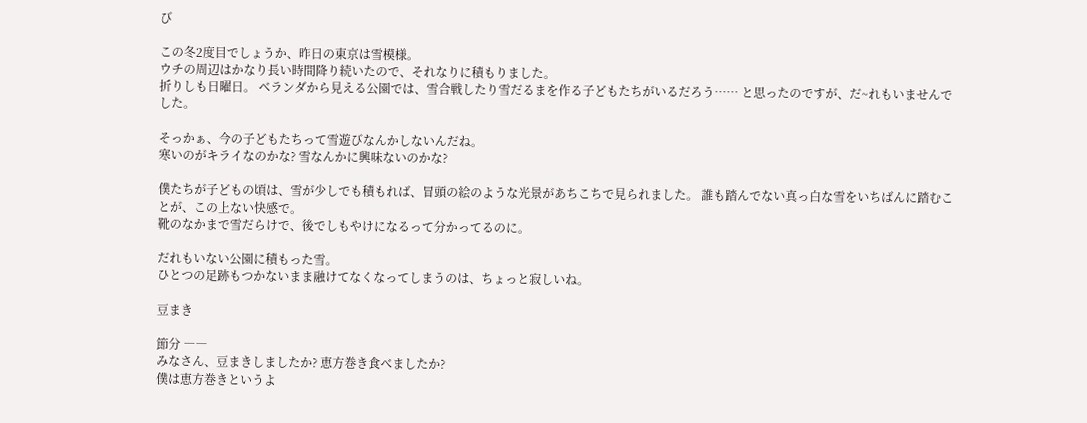び

この冬2度目でしょうか、昨日の東京は雪模様。
ウチの周辺はかなり長い時間降り続いたので、それなりに積もりました。
折りしも日曜日。 ベランダから見える公園では、雪合戦したり雪だるまを作る子どもたちがいるだろう…… と思ったのですが、だ~れもいませんでした。

そっかぁ、今の子どもたちって雪遊びなんかしないんだね。
寒いのがキライなのかな? 雪なんかに興味ないのかな?

僕たちが子どもの頃は、雪が少しでも積もれば、冒頭の絵のような光景があちこちで見られました。 誰も踏んでない真っ白な雪をいちばんに踏むことが、この上ない快感で。
靴のなかまで雪だらけで、後でしもやけになるって分かってるのに。

だれもいない公園に積もった雪。
ひとつの足跡もつかないまま融けてなくなってしまうのは、ちょっと寂しいね。

豆まき

節分 ――
みなさん、豆まきしましたか? 恵方巻き食べましたか?
僕は恵方巻きというよ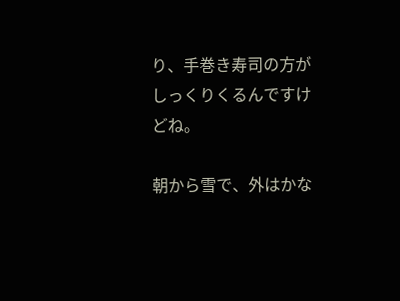り、手巻き寿司の方がしっくりくるんですけどね。

朝から雪で、外はかな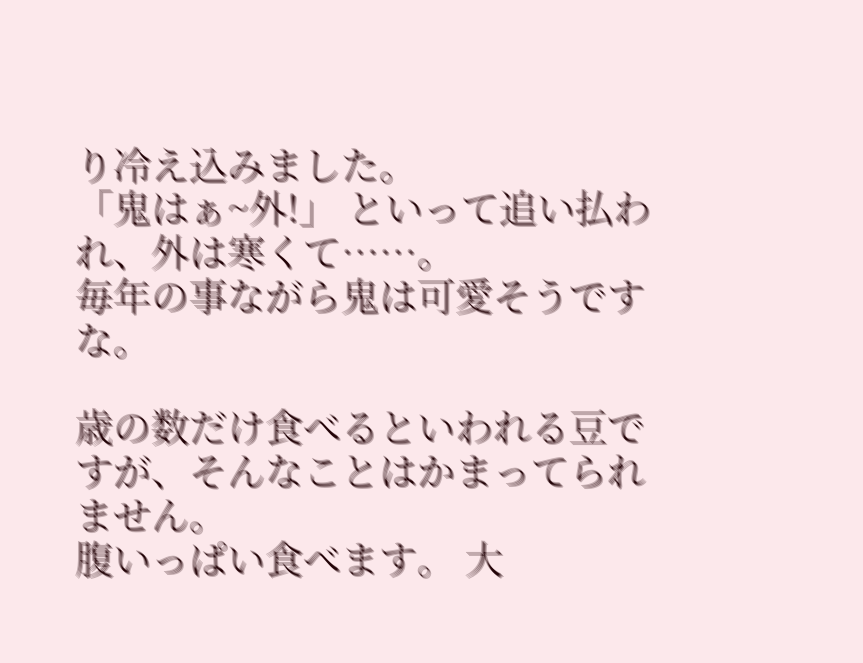り冷え込みました。
「鬼はぁ~外!」 といって追い払われ、外は寒くて……。
毎年の事ながら鬼は可愛そうですな。

歳の数だけ食べるといわれる豆ですが、そんなことはかまってられません。
腹いっぱい食べます。 大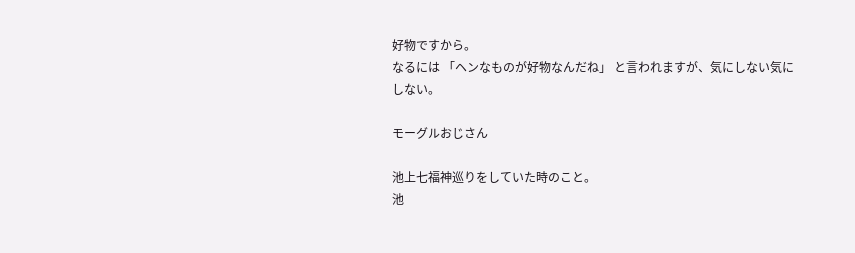好物ですから。
なるには 「ヘンなものが好物なんだね」 と言われますが、気にしない気にしない。

モーグルおじさん

池上七福神巡りをしていた時のこと。
池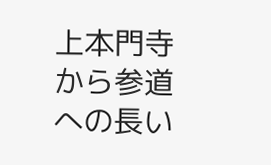上本門寺から参道への長い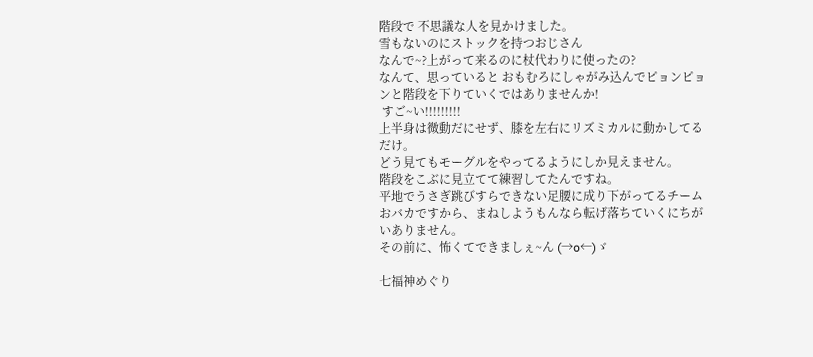階段で 不思議な人を見かけました。
雪もないのにストックを持つおじさん
なんで~?上がって来るのに杖代わりに使ったの?
なんて、思っていると おもむろにしゃがみ込んでピョンピョンと階段を下りていくではありませんか!
 すご~い!!!!!!!!!
上半身は微動だにせず、膝を左右にリズミカルに動かしてるだけ。
どう見てもモーグルをやってるようにしか見えません。
階段をこぶに見立てて練習してたんですね。
平地でうさぎ跳びすらできない足腰に成り下がってるチームおバカですから、まねしようもんなら転げ落ちていくにちがいありません。
その前に、怖くてできましぇ~ん (→o←)ゞ

七福神めぐり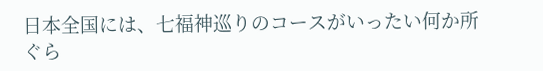日本全国には、七福神巡りのコースがいったい何か所ぐら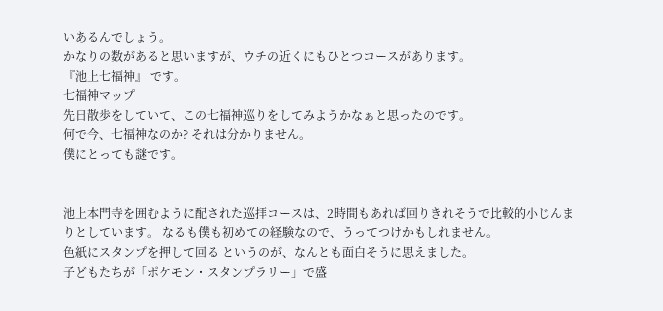いあるんでしょう。
かなりの数があると思いますが、ウチの近くにもひとつコースがあります。
『池上七福神』 です。
七福神マップ
先日散歩をしていて、この七福神巡りをしてみようかなぁと思ったのです。
何で今、七福神なのか? それは分かりません。
僕にとっても謎です。


池上本門寺を囲むように配された巡拝コースは、2時間もあれば回りきれそうで比較的小じんまりとしています。 なるも僕も初めての経験なので、うってつけかもしれません。
色紙にスタンプを押して回る というのが、なんとも面白そうに思えました。
子どもたちが「ポケモン・スタンプラリー」で盛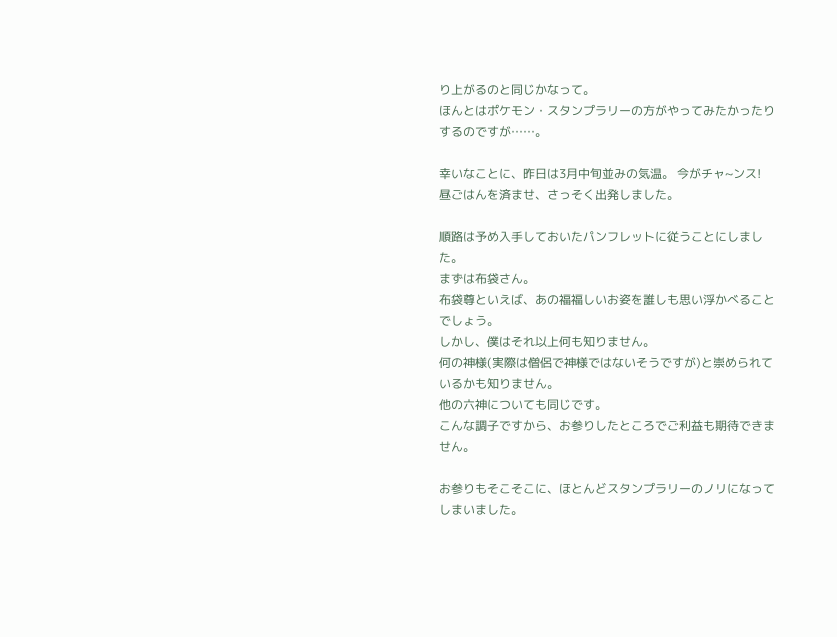り上がるのと同じかなって。
ほんとはポケモン・スタンプラリーの方がやってみたかったりするのですが……。

幸いなことに、昨日は3月中旬並みの気温。 今がチャ~ンス!
昼ごはんを済ませ、さっそく出発しました。

順路は予め入手しておいたパンフレットに従うことにしました。
まずは布袋さん。
布袋尊といえば、あの福福しいお姿を誰しも思い浮かべることでしょう。
しかし、僕はそれ以上何も知りません。
何の神様(実際は僧侶で神様ではないそうですが)と崇められているかも知りません。
他の六神についても同じです。
こんな調子ですから、お参りしたところでご利益も期待できません。

お参りもそこそこに、ほとんどスタンプラリーのノリになってしまいました。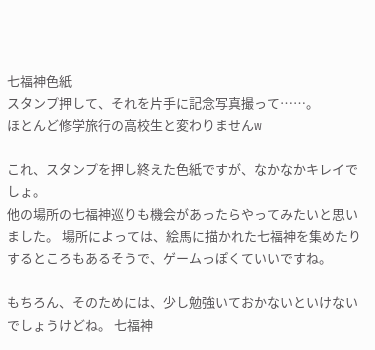七福神色紙
スタンプ押して、それを片手に記念写真撮って……。
ほとんど修学旅行の高校生と変わりませんw

これ、スタンプを押し終えた色紙ですが、なかなかキレイでしょ。
他の場所の七福神巡りも機会があったらやってみたいと思いました。 場所によっては、絵馬に描かれた七福神を集めたりするところもあるそうで、ゲームっぽくていいですね。

もちろん、そのためには、少し勉強いておかないといけないでしょうけどね。 七福神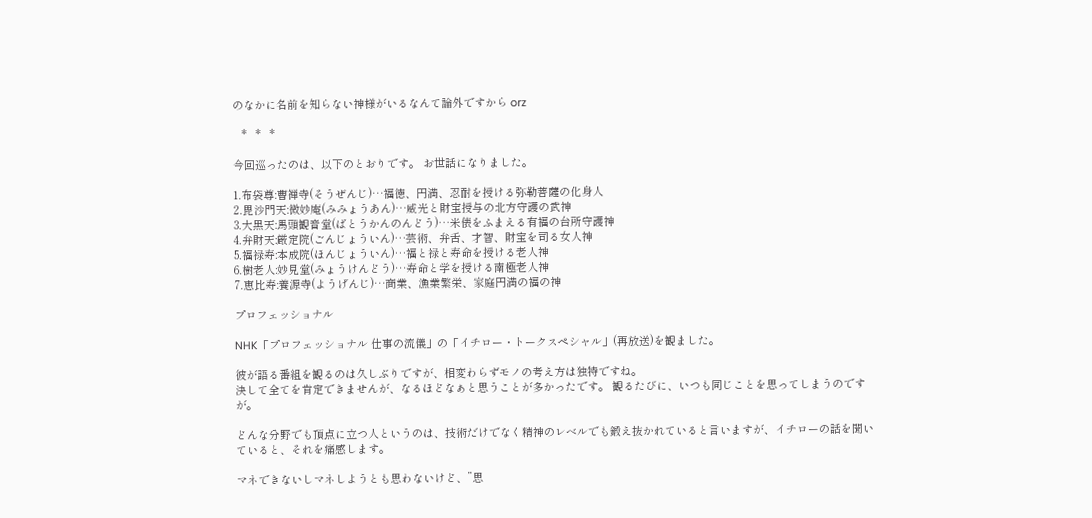のなかに名前を知らない神様がいるなんて論外ですから orz

   *   *   *

今回巡ったのは、以下のとおりです。 お世話になりました。

1.布袋尊:曹禅寺(そうぜんじ)…福徳、円満、忍耐を授ける弥勒菩薩の化身人
2.毘沙門天:微妙庵(みみょうあん)…威光と財宝授与の北方守護の武神
3.大黒天:馬頭観音堂(ばとうかんのんどう)…米俵をふまえる有福の台所守護神
4.弁財天:厳定院(ごんじょういん)…芸術、弁舌、才智、財宝を司る女人神
5.福禄寿:本成院(ほんじょういん)…福と禄と寿命を授ける老人神
6.樹老人:妙見堂(みょうけんどう)…寿命と学を授ける南極老人神
7.恵比寿:養源寺(ようげんじ)…商業、漁業繁栄、家庭円満の福の神

プロフェッショナル

NHK「プロフェッショナル 仕事の流儀」の「イチロー・トークスペシャル」(再放送)を観ました。

彼が語る番組を観るのは久しぶりですが、相変わらずモノの考え方は独特ですね。
決して全てを肯定できませんが、なるほどなぁと思うことが多かったです。 観るたびに、いつも同じことを思ってしまうのですが。

どんな分野でも頂点に立つ人というのは、技術だけでなく精神のレベルでも鍛え抜かれていると言いますが、イチローの話を聞いていると、それを痛感します。

マネできないしマネしようとも思わないけど、”思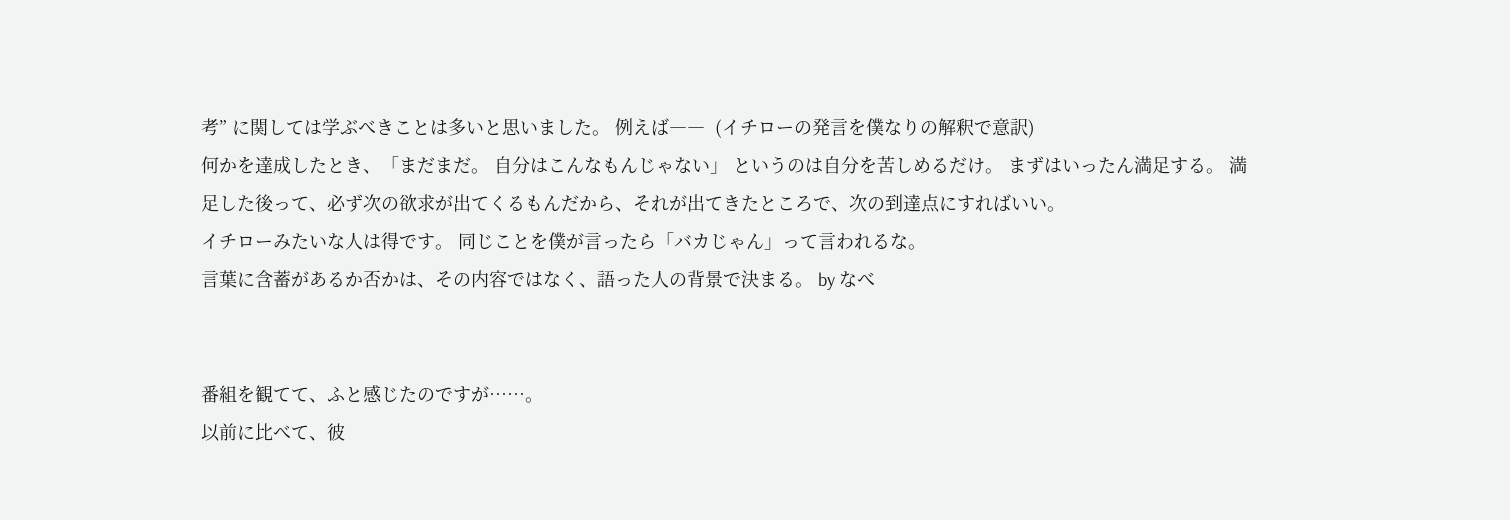考” に関しては学ぶべきことは多いと思いました。 例えば――  (イチローの発言を僕なりの解釈で意訳)
何かを達成したとき、「まだまだ。 自分はこんなもんじゃない」 というのは自分を苦しめるだけ。 まずはいったん満足する。 満足した後って、必ず次の欲求が出てくるもんだから、それが出てきたところで、次の到達点にすればいい。
イチローみたいな人は得です。 同じことを僕が言ったら「バカじゃん」って言われるな。
言葉に含蓄があるか否かは、その内容ではなく、語った人の背景で決まる。 by なべ


番組を観てて、ふと感じたのですが……。
以前に比べて、彼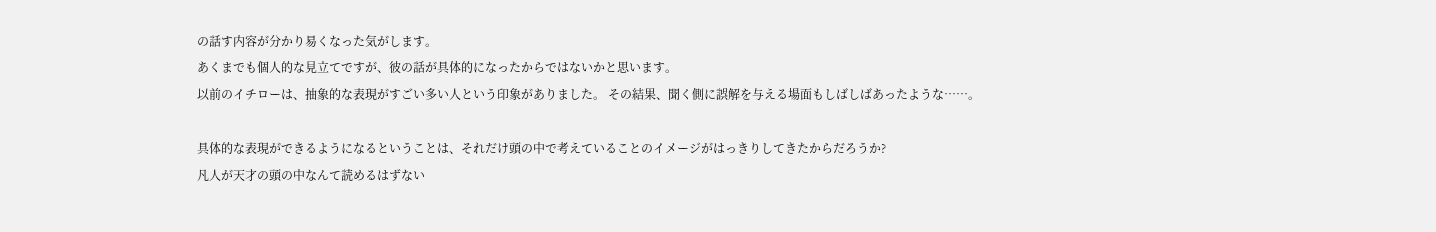の話す内容が分かり易くなった気がします。
あくまでも個人的な見立てですが、彼の話が具体的になったからではないかと思います。
以前のイチローは、抽象的な表現がすごい多い人という印象がありました。 その結果、聞く側に誤解を与える場面もしばしばあったような……。

具体的な表現ができるようになるということは、それだけ頭の中で考えていることのイメージがはっきりしてきたからだろうか?
凡人が天才の頭の中なんて読めるはずない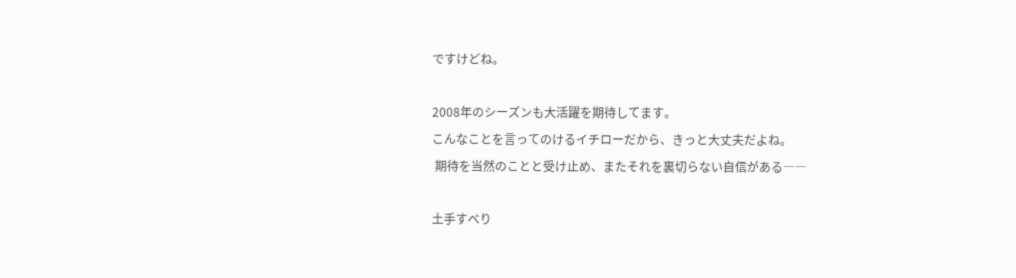ですけどね。

2008年のシーズンも大活躍を期待してます。
こんなことを言ってのけるイチローだから、きっと大丈夫だよね。
 期待を当然のことと受け止め、またそれを裏切らない自信がある――

土手すべり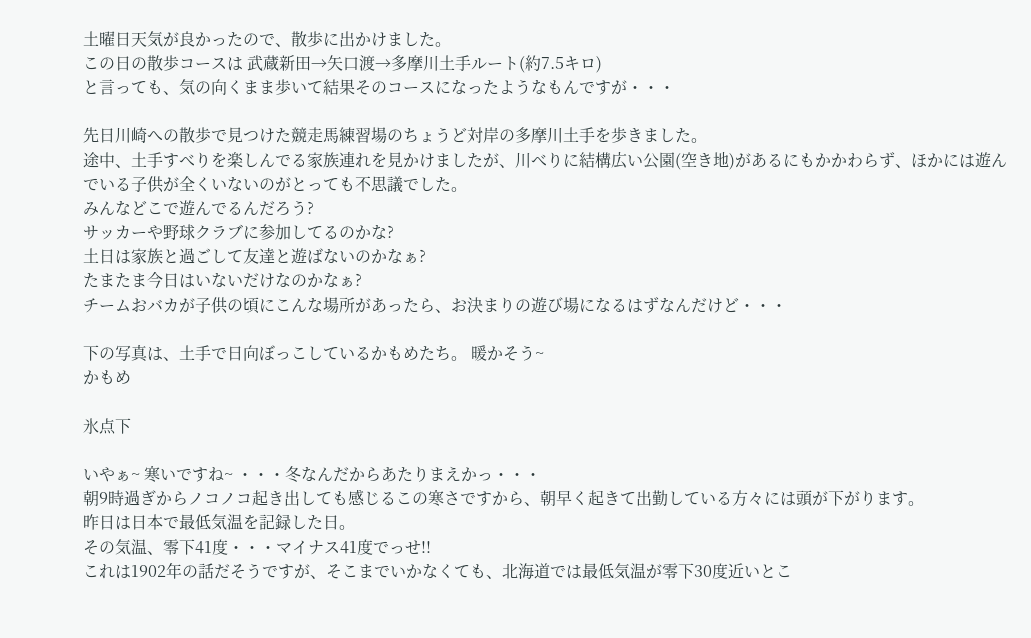土曜日天気が良かったので、散歩に出かけました。
この日の散歩コースは 武蔵新田→矢口渡→多摩川土手ルート(約7.5キロ)
と言っても、気の向くまま歩いて結果そのコースになったようなもんですが・・・

先日川崎への散歩で見つけた競走馬練習場のちょうど対岸の多摩川土手を歩きました。
途中、土手すべりを楽しんでる家族連れを見かけましたが、川べりに結構広い公園(空き地)があるにもかかわらず、ほかには遊んでいる子供が全くいないのがとっても不思議でした。
みんなどこで遊んでるんだろう?
サッカーや野球クラブに参加してるのかな?
土日は家族と過ごして友達と遊ばないのかなぁ?
たまたま今日はいないだけなのかなぁ?
チームおバカが子供の頃にこんな場所があったら、お決まりの遊び場になるはずなんだけど・・・

下の写真は、土手で日向ぼっこしているかもめたち。 暖かそう~
かもめ

氷点下

いやぁ~ 寒いですね~ ・・・冬なんだからあたりまえかっ・・・
朝9時過ぎからノコノコ起き出しても感じるこの寒さですから、朝早く起きて出勤している方々には頭が下がります。
昨日は日本で最低気温を記録した日。
その気温、零下41度・・・マイナス41度でっせ!!
これは1902年の話だそうですが、そこまでいかなくても、北海道では最低気温が零下30度近いとこ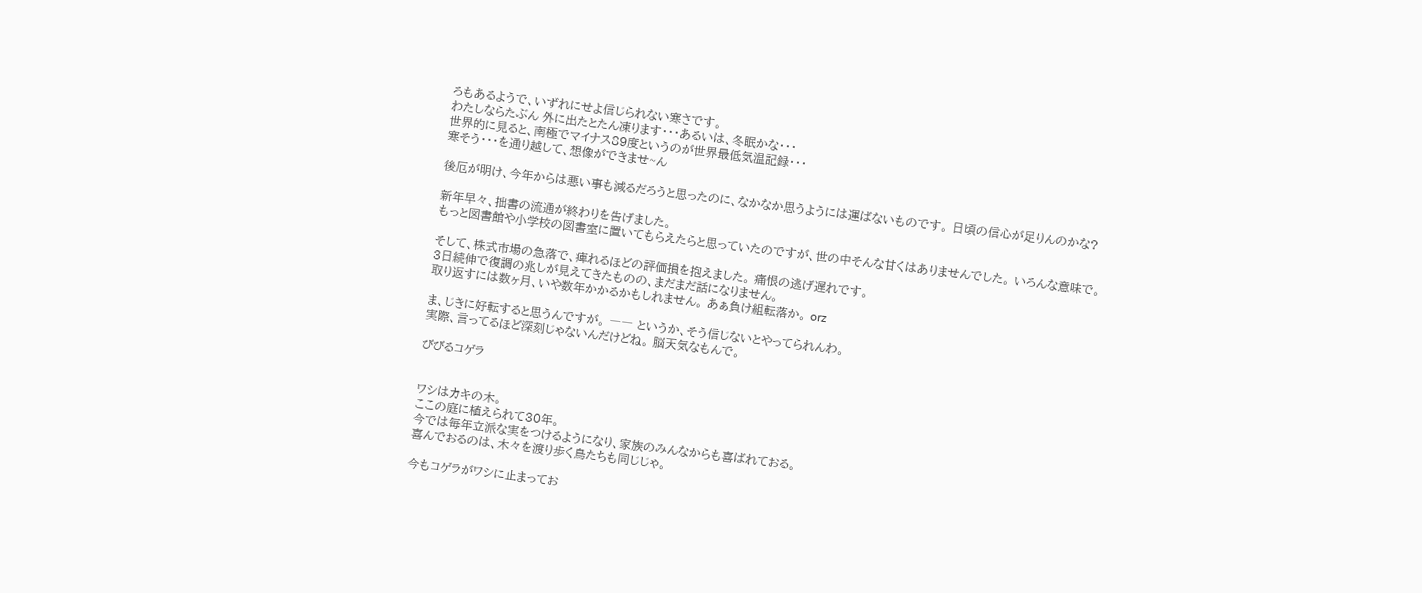ろもあるようで、いずれにせよ信じられない寒さです。
わたしならたぶん 外に出たとたん凍ります・・・あるいは、冬眠かな・・・
世界的に見ると、南極でマイナス89度というのが世界最低気温記録・・・
寒そう・・・を通り越して、想像ができませ~ん

後厄が明け、今年からは悪い事も減るだろうと思ったのに、なかなか思うようには運ばないものです。 日頃の信心が足りんのかな?

新年早々、拙書の流通が終わりを告げました。
もっと図書館や小学校の図書室に置いてもらえたらと思っていたのですが、世の中そんな甘くはありませんでした。 いろんな意味で。

そして、株式市場の急落で、痺れるほどの評価損を抱えました。 痛恨の逃げ遅れです。
3日続伸で復調の兆しが見えてきたものの、まだまだ話になりません。
取り返すには数ヶ月、いや数年かかるかもしれません。 あぁ負け組転落か。 orz

ま、じきに好転すると思うんですが。 ―― というか、そう信じないとやってられんわ。
実際、言ってるほど深刻じゃないんだけどね。 脳天気なもんで。

びびるコゲラ


ワシはカキの木。
ここの庭に植えられて30年。
今では毎年立派な実をつけるようになり、家族のみんなからも喜ばれておる。
喜んでおるのは、木々を渡り歩く鳥たちも同じじゃ。

今もコゲラがワシに止まってお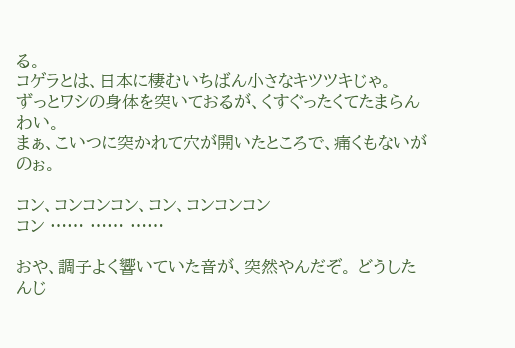る。
コゲラとは、日本に棲むいちばん小さなキツツキじゃ。
ずっとワシの身体を突いておるが、くすぐったくてたまらんわい。
まぁ、こいつに突かれて穴が開いたところで、痛くもないがのぉ。

コン、コンコンコン、コン、コンコンコン
コン …… …… ……

おや、調子よく響いていた音が、突然やんだぞ。 どうしたんじ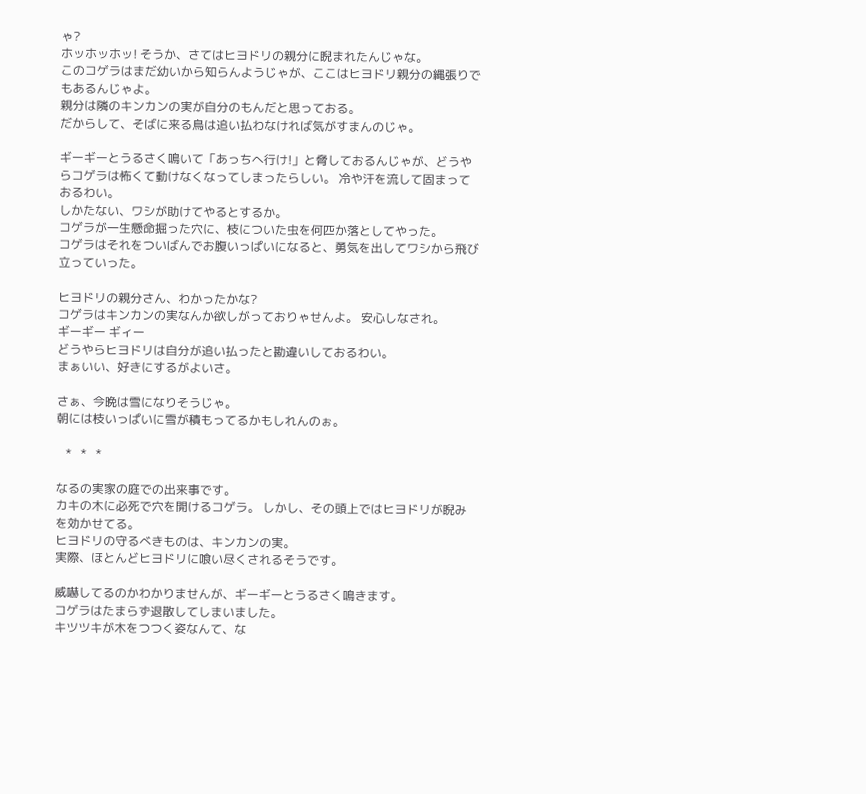ゃ?
ホッホッホッ! そうか、さてはヒヨドリの親分に睨まれたんじゃな。
このコゲラはまだ幼いから知らんようじゃが、ここはヒヨドリ親分の縄張りでもあるんじゃよ。
親分は隣のキンカンの実が自分のもんだと思っておる。
だからして、そばに来る鳥は追い払わなければ気がすまんのじゃ。

ギーギーとうるさく鳴いて「あっちへ行け!」と脅しておるんじゃが、どうやらコゲラは怖くて動けなくなってしまったらしい。 冷や汗を流して固まっておるわい。
しかたない、ワシが助けてやるとするか。
コゲラが一生懸命掘った穴に、枝についた虫を何匹か落としてやった。
コゲラはそれをついばんでお腹いっぱいになると、勇気を出してワシから飛び立っていった。

ヒヨドリの親分さん、わかったかな?
コゲラはキンカンの実なんか欲しがっておりゃせんよ。 安心しなされ。
ギーギー ギィー
どうやらヒヨドリは自分が追い払ったと勘違いしておるわい。
まぁいい、好きにするがよいさ。

さぁ、今晩は雪になりそうじゃ。
朝には枝いっぱいに雪が積もってるかもしれんのぉ。

   *   *   *

なるの実家の庭での出来事です。
カキの木に必死で穴を開けるコゲラ。 しかし、その頭上ではヒヨドリが睨みを効かせてる。
ヒヨドリの守るべきものは、キンカンの実。
実際、ほとんどヒヨドリに喰い尽くされるそうです。

威嚇してるのかわかりませんが、ギーギーとうるさく鳴きます。
コゲラはたまらず退散してしまいました。
キツツキが木をつつく姿なんて、な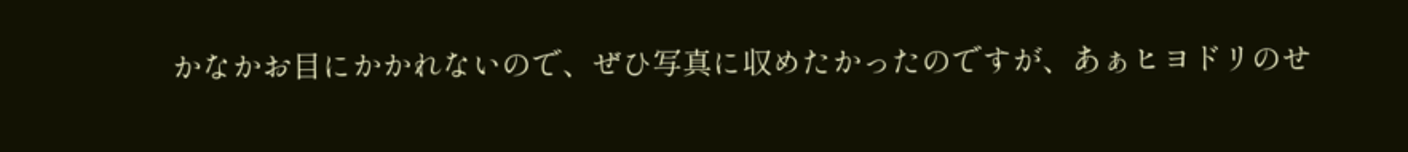かなかお目にかかれないので、ぜひ写真に収めたかったのですが、あぁヒヨドリのせ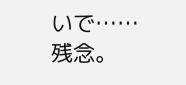いで…… 残念。